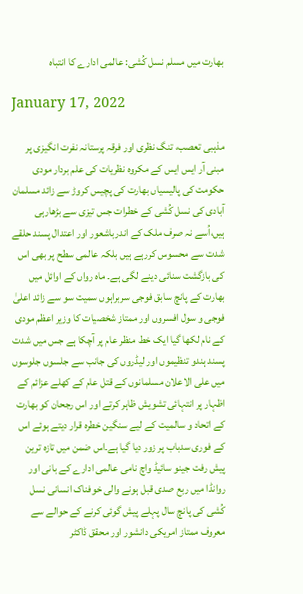بھارت میں مسلم نسل کُشی: عالمی ادارے کا انتباہ

January 17, 2022

مذہبی تعصب، تنگ نظری اور فرقہ پرستانہ نفرت انگیزی پر مبنی آر ایس ایس کے مکروہ نظریات کی علم بردار مودی حکومت کی پالیسیاں بھارت کی پچیس کروڑ سے زائد مسلمان آبادی کی نسل کُشی کے خطرات جس تیزی سے بڑھارہی ہیں،اُسے نہ صرف ملک کے اندرباشعور اور اعتدال پسند حلقے شدت سے محسوس کررہے ہیں بلکہ عالمی سطح پر بھی اس کی بازگشت سنائی دینے لگی ہے۔ ماہ رواں کے اوائل میں بھارت کے پانچ سابق فوجی سربراہوں سمیت سو سے زائد اعلیٰ فوجی و سول افسروں اور ممتاز شخصیات کا وزیر اعظم مودی کے نام لکھا گیا ایک خط منظر عام پر آچکا ہے جس میں شدت پسند ہندو تنظیموں اور لیڈروں کی جانب سے جلسوں جلوسوں میں علی الاعلان مسلمانوں کے قتل عام کے کھلے عزائم کے اظہار پر انتہائی تشویش ظاہر کرتے اور اس رجحان کو بھارت کے اتحاد و سالمیت کے لیے سنگین خطرہ قرار دیتے ہوئے اس کے فوری سدباب پر زور دیا گیا ہے۔اس ضمن میں تازہ ترین پیش رفت جینو سائیڈ واچ نامی عالمی ادارے کے بانی اور روانڈا میں ربع صدی قبل ہونے والی خوفناک انسانی نسل کُشی کی پانچ سال پہلے پیش گوئی کرنے کے حوالے سے معروف ممتاز امریکی دانشور اور محقق ڈاکٹر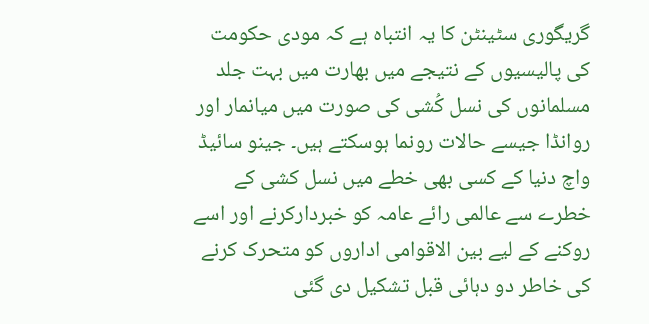گریگوری سٹینٹن کا یہ انتباہ ہے کہ مودی حکومت کی پالیسیوں کے نتیجے میں بھارت میں بہت جلد مسلمانوں کی نسل کُشی کی صورت میں میانمار اور روانڈا جیسے حالات رونما ہوسکتے ہیں۔ جینو سائیڈ واچ دنیا کے کسی بھی خطے میں نسل کشی کے خطرے سے عالمی رائے عامہ کو خبردارکرنے اور اسے روکنے کے لیے بین الاقوامی اداروں کو متحرک کرنے کی خاطر دو دہائی قبل تشکیل دی گئی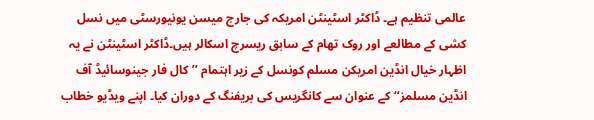عالمی تنظیم ہے۔ ڈاکٹر اسٹینٹن امریکہ کی جارج میسن یونیورسٹی میں نسل کشی کے مطالعے اور روک تھام کے سابق ریسرچ اسکالر ہیں۔ڈاکٹر اسٹینٹن نے یہ اظہار خیال انڈین امریکن مسلم کونسل کے زیر اہتمام ’’کال فار جینوسائیڈ آف انڈین مسلمز‘‘ کے عنوان سے کانگریس کی بریفنگ کے دوران کیا۔ اپنے ویڈیو خطاب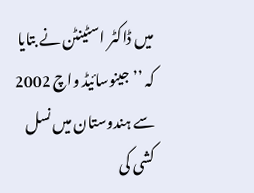میں ڈاکٹر اسٹینٹن نے بتایا کہ ’’ جینوسائیڈ واچ 2002 سے ہندوستان میں نسل کشی کی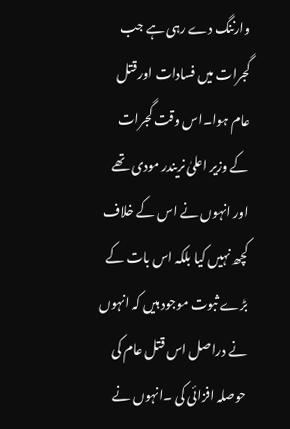وارننگ دے رہی ہے جب گجرات میں فسادات اور قتل عام ہوا۔اس وقت گجرات کے وزیر اعلیٰ نریندر مودی تھے اور انہوں نے اس کے خلاف کچھ نہیں کیا بلکہ اس بات کے بڑے ثبوت موجود ہیں کہ انہوں نے دراصل اس قتل عام کی حوصلہ افزائی کی ۔انہوں نے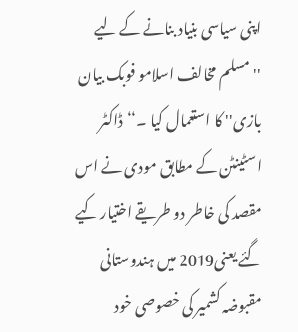اپنی سیاسی بنیاد بنانے کے لیے ''مسلم مخالف اسلامو فوبک بیان بازی'' کا استعمال کیا ۔‘‘ڈاکٹر اسٹینٹن کے مطابق مودی نے اس مقصد کی خاطر دو طریقے اختیار کیے گئے یعنی2019 میں ہندوستانی مقبوضہ کشمیر کی خصوصی خود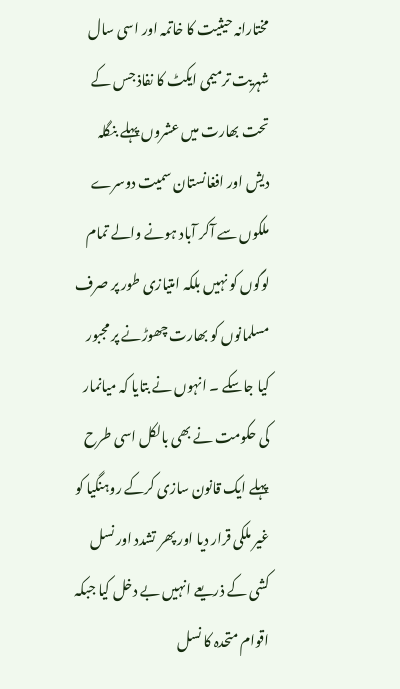مختارانہ حیثیت کا خاتمہ اور اسی سال شہریت ترمیمی ایکٹ کا نفاذ جس کے تحت بھارت میں عشروں پہلے بنگلہ دیش اور افغانستان سمیت دوسرے ملکوں سے آکر آباد ہونے والے تمام لوگوں کو نہیں بلکہ امتیازی طور پر صرف مسلمانوں کو بھارت چھوڑنے پر مجبور کیا جاسکے ۔ انہوں نے بتایا کہ میانمار کی حکومت نے بھی بالکل اسی طرح پہلے ایک قانون سازی کرکے روہنگیا کو غیر ملکی قرار دیا اور پھر تشدد اور نسل کشی کے ذریعے انہیں بے دخل کیا جبکہ اقوام متحدہ کا نسل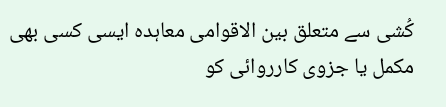کُشی سے متعلق بین الاقوامی معاہدہ ایسی کسی بھی مکمل یا جزوی کارروائی کو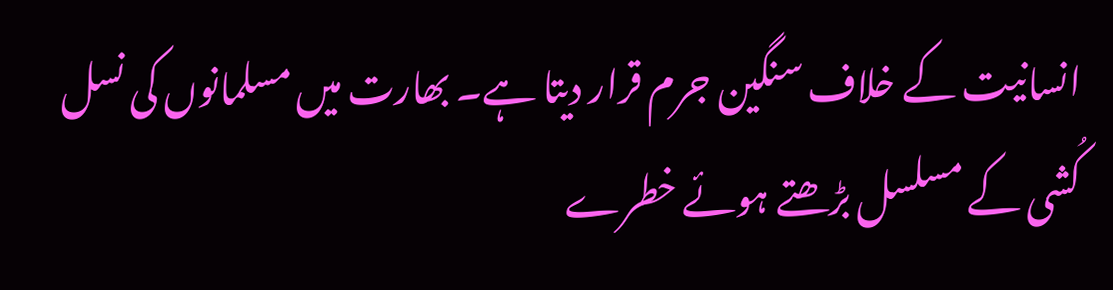انسانیت کے خلاف سنگین جرم قرار دیتا ہے۔ بھارت میں مسلمانوں کی نسل کُشی کے مسلسل بڑھتے ہوئے خطرے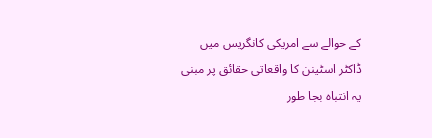کے حوالے سے امریکی کانگریس میں ڈاکٹر اسٹینن کا واقعاتی حقائق پر مبنی یہ انتباہ بجا طور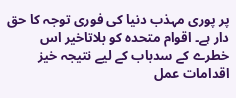پر پوری مہذب دنیا کی فوری توجہ کا حق دار ہے۔ اقوام متحدہ کو بلاتاخیر اس خطرے کے سدباب کے لیے نتیجہ خیز اقدامات عمل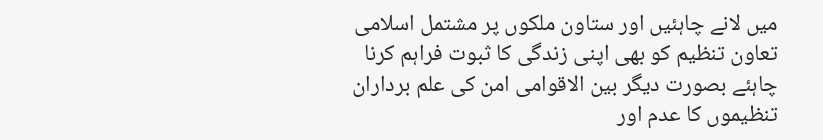میں لانے چاہئیں اور ستاون ملکوں پر مشتمل اسلامی تعاون تنظیم کو بھی اپنی زندگی کا ثبوت فراہم کرنا چاہئے بصورت دیگر بین الاقوامی امن کی علم برداران تنظیموں کا عدم اور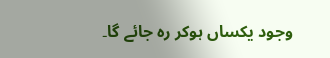وجود یکساں ہوکر رہ جائے گا۔